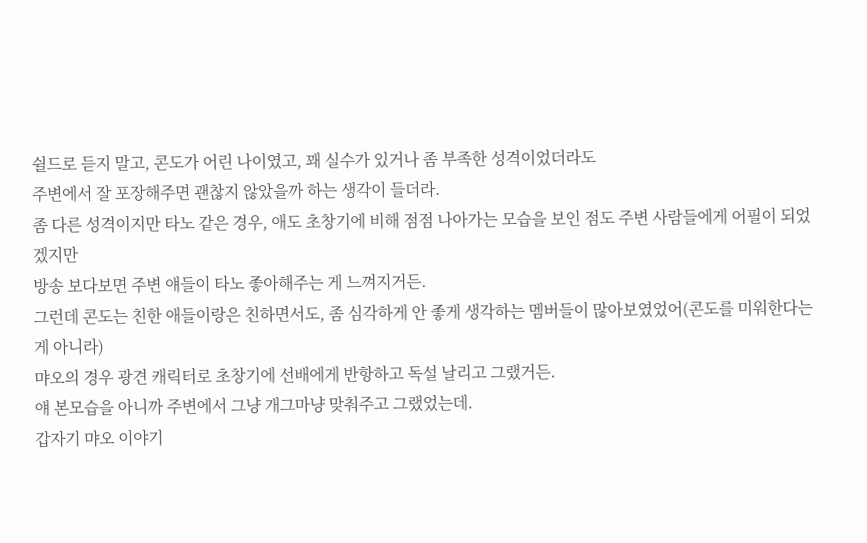쉴드로 듣지 말고, 콘도가 어린 나이였고, 꽤 실수가 있거나 좀 부족한 성격이었더라도
주변에서 잘 포장해주면 괜찮지 않았을까 하는 생각이 들더라.
좀 다른 성격이지만 타노 같은 경우, 애도 초창기에 비해 점점 나아가는 모습을 보인 점도 주변 사람들에게 어필이 되었겠지만
방송 보다보면 주변 얘들이 타노 좋아해주는 게 느껴지거든.
그런데 콘도는 친한 애들이랑은 친하면서도, 좀 심각하게 안 좋게 생각하는 멤버들이 많아보였었어(콘도를 미워한다는 게 아니라)
먀오의 경우 광견 캐릭터로 초창기에 선배에게 반항하고 독설 날리고 그랬거든.
얘 본모습을 아니까 주변에서 그냥 개그마냥 맞춰주고 그랬었는데.
갑자기 먀오 이야기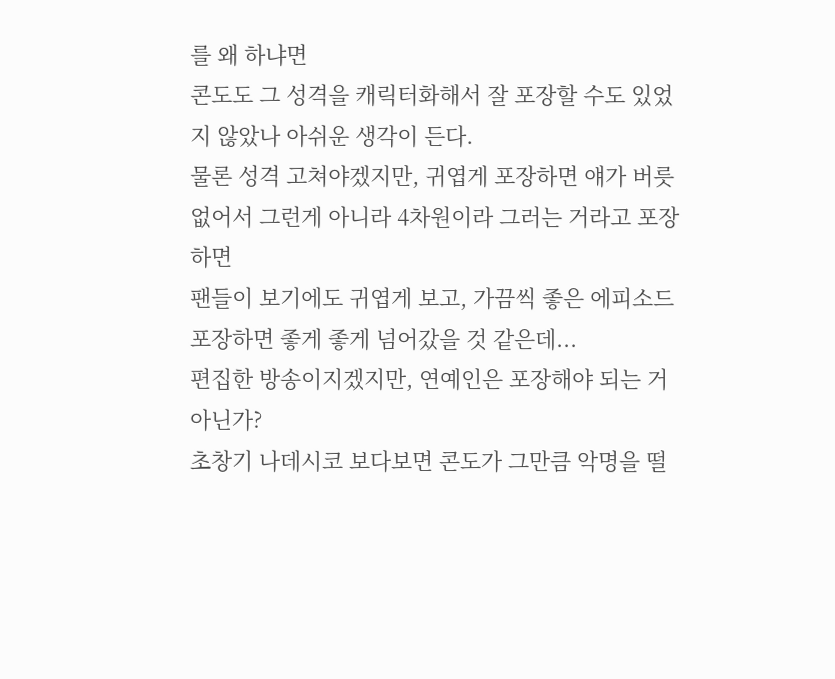를 왜 하냐면
콘도도 그 성격을 캐릭터화해서 잘 포장할 수도 있었지 않았나 아쉬운 생각이 든다.
물론 성격 고쳐야겠지만, 귀엽게 포장하면 얘가 버릇없어서 그런게 아니라 4차원이라 그러는 거라고 포장하면
팬들이 보기에도 귀엽게 보고, 가끔씩 좋은 에피소드 포장하면 좋게 좋게 넘어갔을 것 같은데...
편집한 방송이지겠지만, 연예인은 포장해야 되는 거 아닌가?
초창기 나데시코 보다보면 콘도가 그만큼 악명을 떨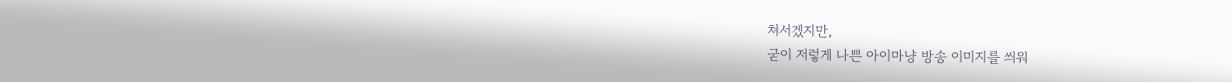쳐서겠지만,
굳이 저렇게 나쁜 아이마냥 방송 이미지를 씌워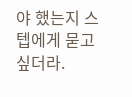야 했는지 스텝에게 묻고 싶더라.